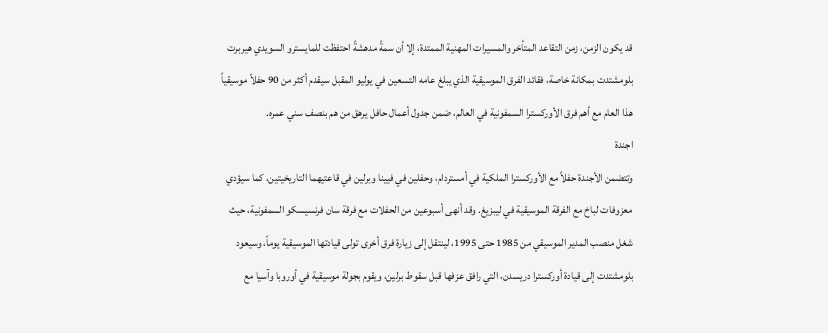قد يكون الزمن، زمن التقاعد المتأخر والمسيرات المهنية الممتدة، إلا أن سمةً مدهشةً احتفظت للمايسترو السويدي هيربرت بلومشتدت بمكانة خاصة، فقائد الفرق الموسيقية الذي يبلغ عامه التسعين في يوليو المقبل سيقدم أكثر من 90 حفلاً موسيقياً هذا العام مع أهم فرق الأوركسترا السمفونية في العالم، ضمن جدول أعمال حافل يرهق من هم بنصف سني عمره.
اجندة
وتتضمن الأجندة حفلاً مع الأوركسترا الملكية في أمستردام، وحفلين في فيينا وبرلين في قاعتيهما التاريخيتين، كما سيؤدي معزوفات لباخ مع الفرقة الموسيقية في ليبزيغ. وقد أنهى أسبوعين من الحفلات مع فرقة سان فرنسيسكو السمفونية، حيث شغل منصب المدير الموسيقي من 1985 حتى 1995، لينتقل إلى زيارة فرق أخرى تولى قيادتها الموسيقية يوماً، وسيعود بلومشتدت إلى قيادة أوركسترا دريسدن، التي رافق عزفها قبل سقوط برلين، ويقوم بجولة موسيقية في أوروبا وآسيا مع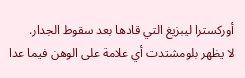أوركسترا ليبزيغ التي قادها بعد سقوط الجدار.
لا يظهر بلومشتدت أي علامة على الوهن فيما عدا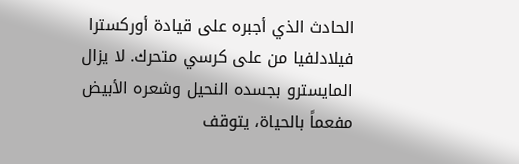الحادث الذي أجبره على قيادة أوركسترا فيلادلفيا من على كرسي متحرك. لا يزال المايسترو بجسده النحيل وشعره الأبيض مفعماً بالحياة، يتوقف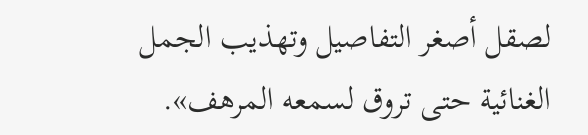لصقل أصغر التفاصيل وتهذيب الجمل الغنائية حتى تروق لسمعه المرهف».